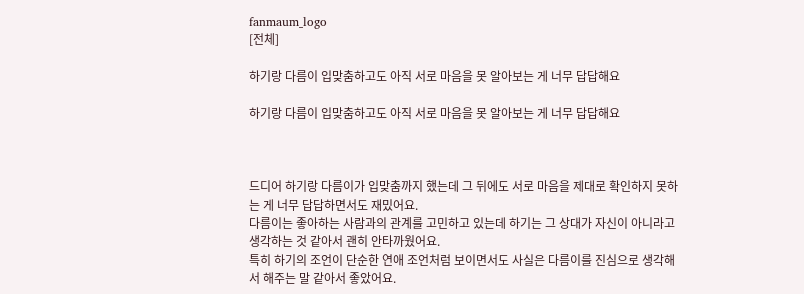fanmaum_logo
[전체]

하기랑 다름이 입맞춤하고도 아직 서로 마음을 못 알아보는 게 너무 답답해요

하기랑 다름이 입맞춤하고도 아직 서로 마음을 못 알아보는 게 너무 답답해요



드디어 하기랑 다름이가 입맞춤까지 했는데 그 뒤에도 서로 마음을 제대로 확인하지 못하는 게 너무 답답하면서도 재밌어요.
다름이는 좋아하는 사람과의 관계를 고민하고 있는데 하기는 그 상대가 자신이 아니라고 생각하는 것 같아서 괜히 안타까웠어요.
특히 하기의 조언이 단순한 연애 조언처럼 보이면서도 사실은 다름이를 진심으로 생각해서 해주는 말 같아서 좋았어요.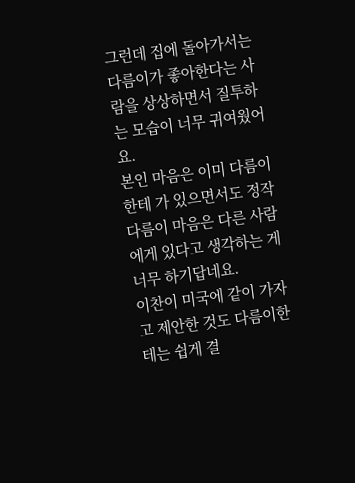그런데 집에 돌아가서는 다름이가 좋아한다는 사람을 상상하면서 질투하는 모습이 너무 귀여웠어요.
본인 마음은 이미 다름이한테 가 있으면서도 정작 다름이 마음은 다른 사람에게 있다고 생각하는 게 너무 하기답네요.
이찬이 미국에 같이 가자고 제안한 것도 다름이한테는 쉽게 결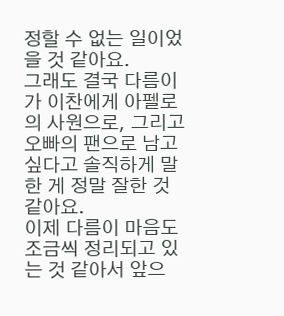정할 수 없는 일이었을 것 같아요.
그래도 결국 다름이가 이찬에게 아펠로의 사원으로, 그리고 오빠의 팬으로 남고 싶다고 솔직하게 말한 게 정말 잘한 것 같아요.
이제 다름이 마음도 조금씩 정리되고 있는 것 같아서 앞으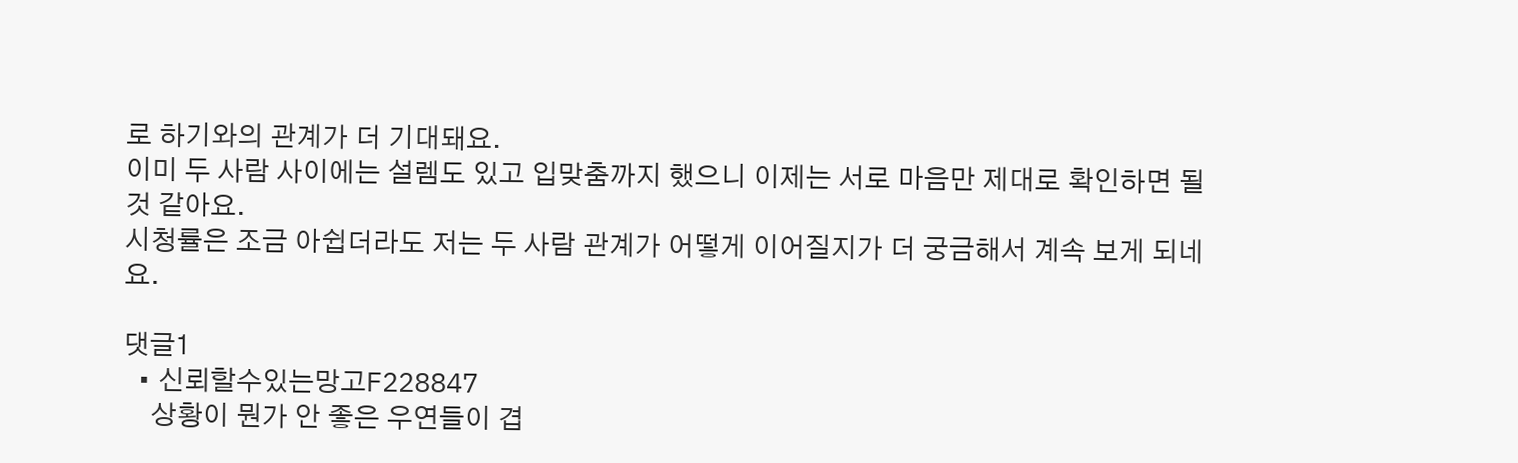로 하기와의 관계가 더 기대돼요.
이미 두 사람 사이에는 설렘도 있고 입맞춤까지 했으니 이제는 서로 마음만 제대로 확인하면 될 것 같아요.
시청률은 조금 아쉽더라도 저는 두 사람 관계가 어떻게 이어질지가 더 궁금해서 계속 보게 되네요.

댓글1
  • 신뢰할수있는망고F228847
    상황이 뭔가 안 좋은 우연들이 겹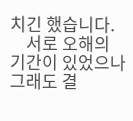치긴 했습니다.
    서로 오해의 기간이 있었으나 그래도 결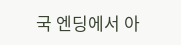국 엔딩에서 아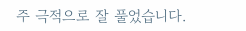주 극적으로 잘 풀었습니다.